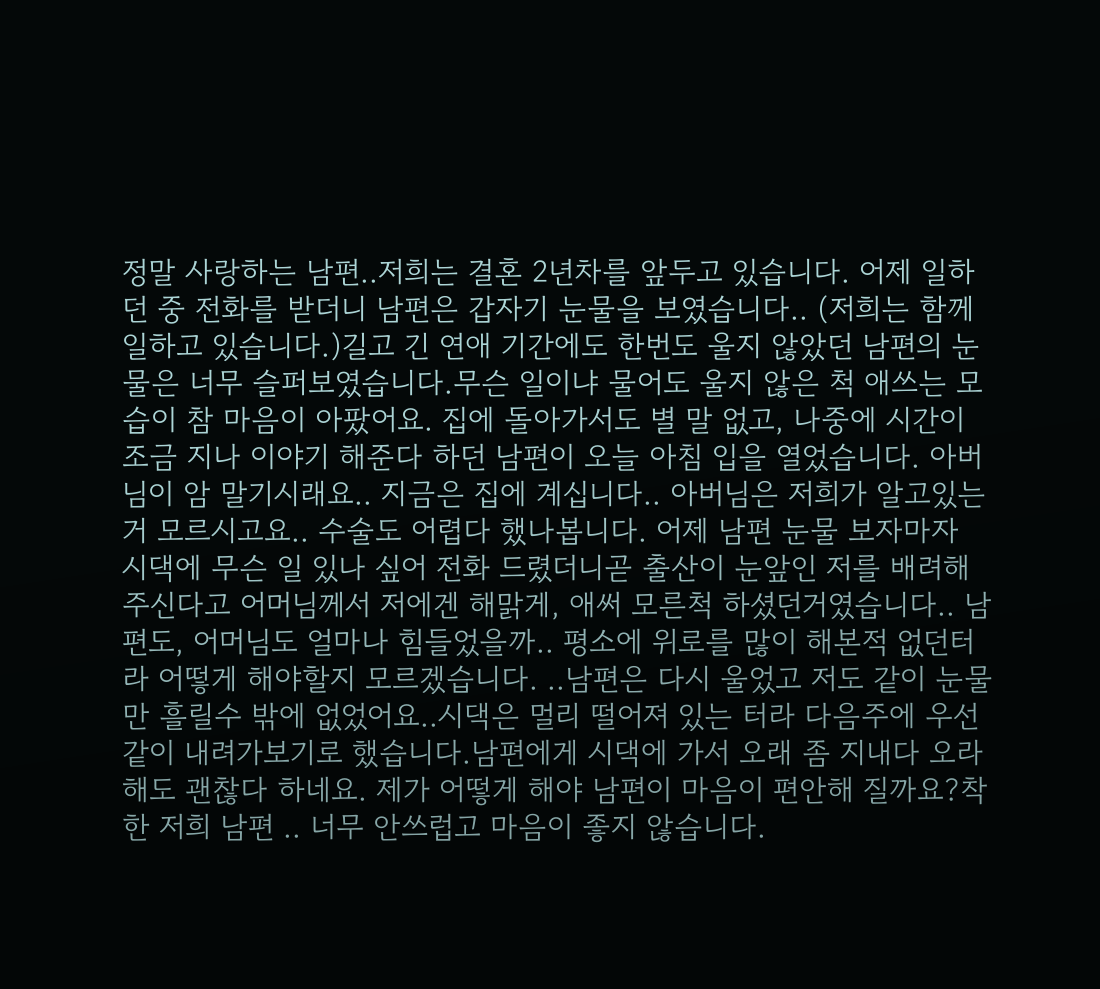정말 사랑하는 남편..저희는 결혼 2년차를 앞두고 있습니다. 어제 일하던 중 전화를 받더니 남편은 갑자기 눈물을 보였습니다.. (저희는 함께 일하고 있습니다.)길고 긴 연애 기간에도 한번도 울지 않았던 남편의 눈물은 너무 슬퍼보였습니다.무슨 일이냐 물어도 울지 않은 척 애쓰는 모습이 참 마음이 아팠어요. 집에 돌아가서도 별 말 없고, 나중에 시간이 조금 지나 이야기 해준다 하던 남편이 오늘 아침 입을 열었습니다. 아버님이 암 말기시래요.. 지금은 집에 계십니다.. 아버님은 저희가 알고있는거 모르시고요.. 수술도 어렵다 했나봅니다. 어제 남편 눈물 보자마자 시댁에 무슨 일 있나 싶어 전화 드렸더니곧 출산이 눈앞인 저를 배려해주신다고 어머님께서 저에겐 해맑게, 애써 모른척 하셨던거였습니다.. 남편도, 어머님도 얼마나 힘들었을까.. 평소에 위로를 많이 해본적 없던터라 어떻게 해야할지 모르겠습니다. ..남편은 다시 울었고 저도 같이 눈물만 흘릴수 밖에 없었어요..시댁은 멀리 떨어져 있는 터라 다음주에 우선 같이 내려가보기로 했습니다.남편에게 시댁에 가서 오래 좀 지내다 오라 해도 괜찮다 하네요. 제가 어떻게 해야 남편이 마음이 편안해 질까요?착한 저희 남편 .. 너무 안쓰럽고 마음이 좋지 않습니다.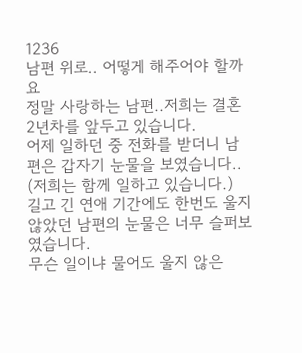1236
남편 위로.. 어떻게 해주어야 할까요
정말 사랑하는 남편..저희는 결혼 2년차를 앞두고 있습니다.
어제 일하던 중 전화를 받더니 남편은 갑자기 눈물을 보였습니다.. (저희는 함께 일하고 있습니다.)
길고 긴 연애 기간에도 한번도 울지 않았던 남편의 눈물은 너무 슬퍼보였습니다.
무슨 일이냐 물어도 울지 않은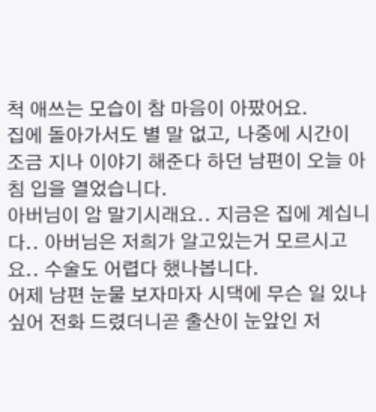척 애쓰는 모습이 참 마음이 아팠어요.
집에 돌아가서도 별 말 없고, 나중에 시간이 조금 지나 이야기 해준다 하던 남편이 오늘 아침 입을 열었습니다.
아버님이 암 말기시래요.. 지금은 집에 계십니다.. 아버님은 저희가 알고있는거 모르시고요.. 수술도 어렵다 했나봅니다.
어제 남편 눈물 보자마자 시댁에 무슨 일 있나 싶어 전화 드렸더니곧 출산이 눈앞인 저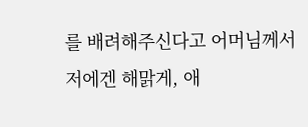를 배려해주신다고 어머님께서 저에겐 해맑게, 애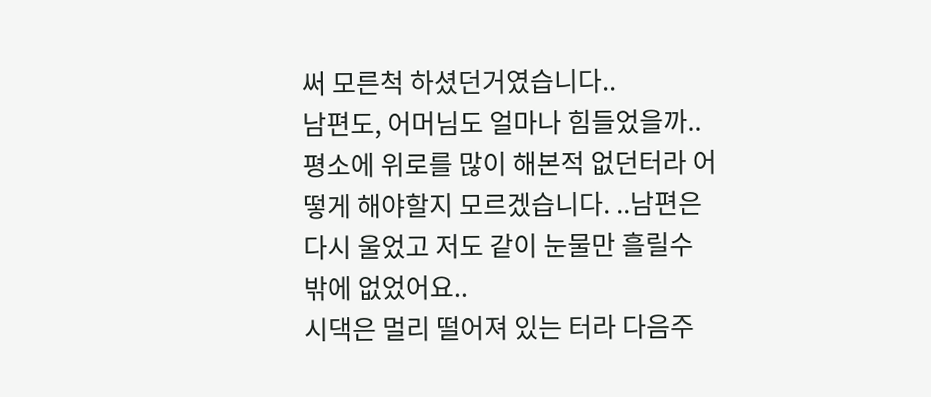써 모른척 하셨던거였습니다..
남편도, 어머님도 얼마나 힘들었을까..
평소에 위로를 많이 해본적 없던터라 어떻게 해야할지 모르겠습니다. ..남편은 다시 울었고 저도 같이 눈물만 흘릴수 밖에 없었어요..
시댁은 멀리 떨어져 있는 터라 다음주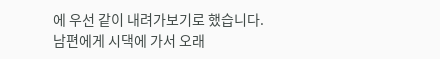에 우선 같이 내려가보기로 했습니다.
남편에게 시댁에 가서 오래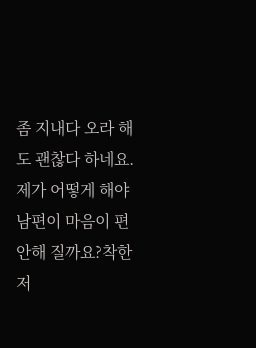좀 지내다 오라 해도 괜찮다 하네요.
제가 어떻게 해야 남편이 마음이 편안해 질까요?착한 저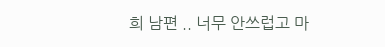희 남편 .. 너무 안쓰럽고 마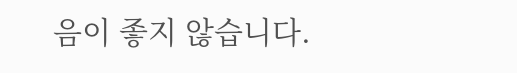음이 좋지 않습니다.